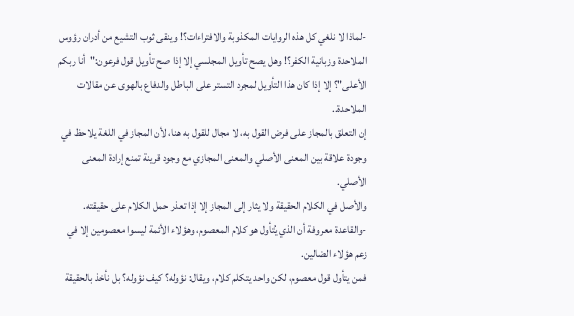-لماذا لا نلغي كل هذه الروايات المكذوبة والافتراءات؟! وينقى ثوب التشيع من أدران رؤوس الملاحدة وزبانية الكفر؟! وهل يصح تأويل المجلسي إلا إذا صح تأويل قول فرعون:"أنا ربكم الأعلى"؟ إلا إذا كان هذا التأويل لمجرد التستر على الباطل والدفاع بالهوى عن مقالات الملاحدة..
إن التعلق بالمجاز على فرض القول به، لا مجال للقول به هنا، لأن المجاز في اللغة يلاحظ في وجودة علاقة بين المعنى الأصلي والمعنى المجازي مع وجود قرينة تمنع إرادة المعنى الأصلي.
والأصل في الكلام الحقيقة ولا يثار إلى المجاز إلا إذا تعذر حمل الكلام على حقيقته.
-والقاعدة معروفة أن الذي يُتأول هو كلام المعصوم، وهؤلاء الأئمة ليسوا معصومين إلا في زعم هؤلاء الضالين.
فمن يتأول قول معصوم، لكن واحد يتكلم كلام، ويقال: نؤوله؟ كيف نؤوله؟ بل نأخذ بالحقيقة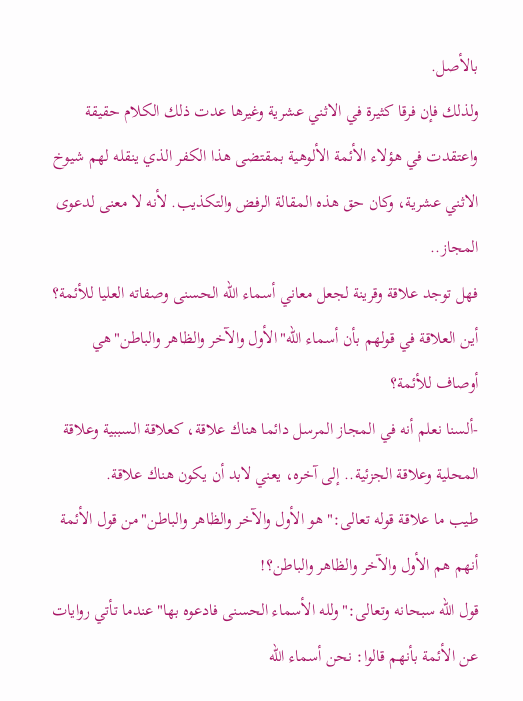بالأصل.
ولذلك فإن فرقا كثيرة في الاثني عشرية وغيرها عدت ذلك الكلام حقيقة واعتقدت في هؤلاء الأئمة الألوهية بمقتضى هذا الكفر الذي ينقله لهم شيوخ الاثني عشرية، وكان حق هذه المقالة الرفض والتكذيب. لأنه لا معنى لدعوى المجاز..
فهل توجد علاقة وقرينة لجعل معاني أسماء الله الحسنى وصفاته العليا للأئمة؟ أين العلاقة في قولهم بأن أسماء الله"الأول والآخر والظاهر والباطن"هي أوصاف للأئمة؟
-ألسنا نعلم أنه في المجاز المرسل دائما هناك علاقة، كعلاقة السببية وعلاقة المحلية وعلاقة الجزئية.. إلى آخره، يعني لابد أن يكون هناك علاقة.
طيب ما علاقة قوله تعالى:"هو الأول والآخر والظاهر والباطن"من قول الأئمة أنهم هم الأول والآخر والظاهر والباطن؟!
قول الله سبحانه وتعالى:"ولله الأسماء الحسنى فادعوه بها"عندما تأتي روايات عن الأئمة بأنهم قالوا: نحن أسماء الله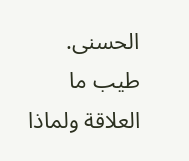الحسنى.
طيب ما العلاقة ولماذا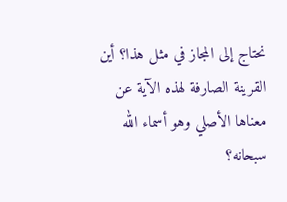نحتاج إلى المجاز في مثل هذا؟ أين القرينة الصارفة لهذه الآية عن معناها الأصلي وهو أسماء الله سبحانه؟